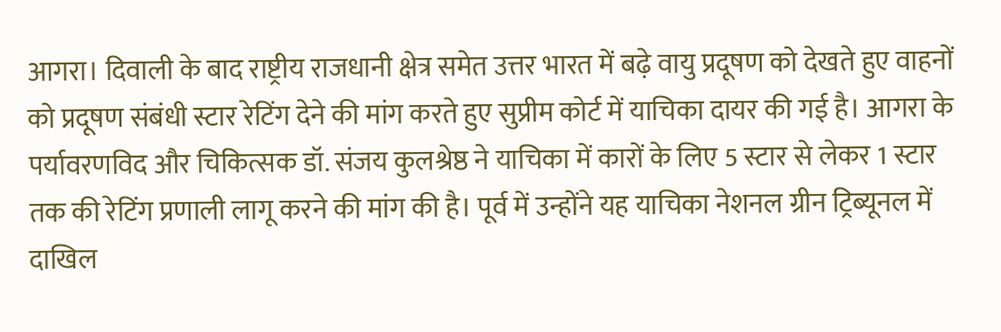आगरा। दिवाली के बाद राष्ट्रीय राजधानी क्षेत्र समेत उत्तर भारत में बढ़े वायु प्रदूषण को देखते हुए वाहनों को प्रदूषण संबंधी स्टार रेटिंग देने की मांग करते हुए सुप्रीम कोर्ट में याचिका दायर की गई है। आगरा के पर्यावरणविद और चिकित्सक डॉ. संजय कुलश्रेष्ठ ने याचिका में कारों के लिए 5 स्टार से लेकर 1 स्टार तक की रेटिंग प्रणाली लागू करने की मांग की है। पूर्व में उन्होंने यह याचिका नेशनल ग्रीन ट्रिब्यूनल में दाखिल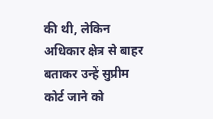की थी, लेकिन अधिकार क्षेत्र से बाहर बताकर उन्हें सुप्रीम कोर्ट जाने को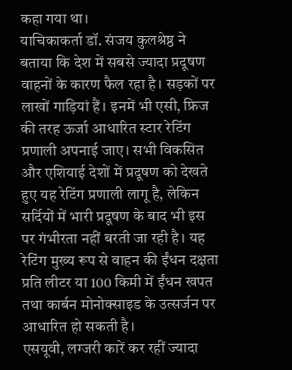कहा गया था।
याचिकाकर्ता डॉ. संजय कुलश्रेष्ठ ने बताया कि देश में सबसे ज्यादा प्रदूषण वाहनों के कारण फैल रहा है। सड़कों पर लाखों गाड़ियां हैं। इनमें भी एसी, फ्रिज की तरह ऊर्जा आधारित स्टार रेटिंग प्रणाली अपनाई जाए। सभी विकसित और एशियाई देशों में प्रदूषण को देखते हुए यह रेटिंग प्रणाली लागू है, लेकिन सर्दियों में भारी प्रदूषण के बाद भी इस पर गंभीरता नहीं बरती जा रही है। यह रेटिंग मुख्य रूप से वाहन की ईंधन दक्षता प्रति लीटर या 100 किमी में ईंधन खपत तथा कार्बन मोनोक्साइड के उत्सर्जन पर आधारित हो सकती है।
एसयूवी, लग्जरी कारें कर रहीं ज्यादा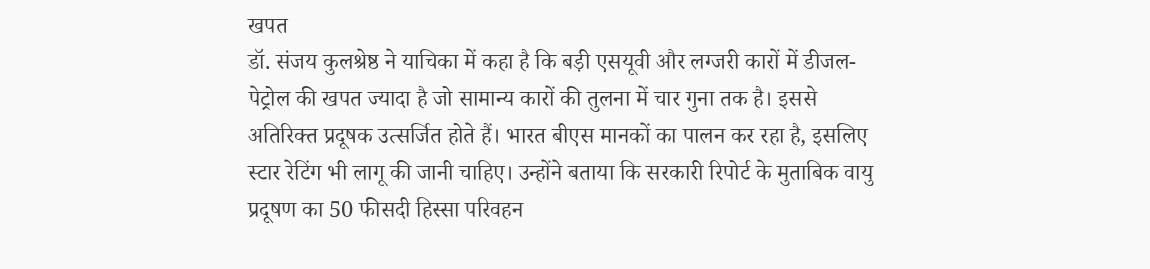खपत
डॉ. संजय कुलश्रेष्ठ ने याचिका में कहा है कि बड़ी एसयूवी और लग्जरी कारों में डीजल-पेट्रोल की खपत ज्यादा है जो सामान्य कारों की तुलना में चार गुना तक है। इससे अतिरिक्त प्रदूषक उत्सर्जित होते हैं। भारत बीएस मानकों का पालन कर रहा है, इसलिए स्टार रेटिंग भी लागू की जानी चाहिए। उन्होंने बताया कि सरकारी रिपोर्ट के मुताबिक वायु प्रदूषण का 50 फीसदी हिस्सा परिवहन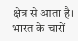क्षेत्र से आता है। भारत के चारों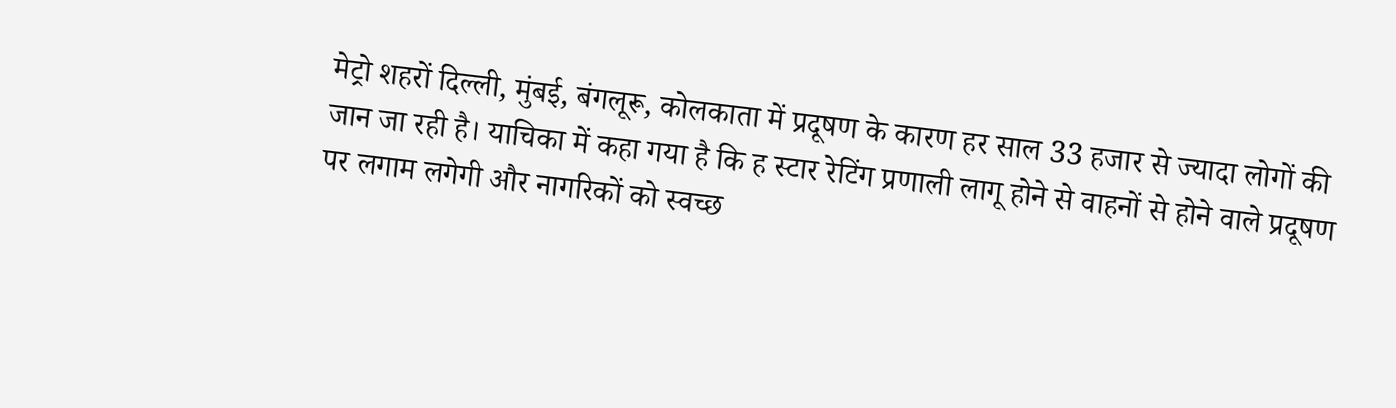मेट्रो शहरों दिल्ली, मुंबई, बंगलूरू, कोलकाता में प्रदूषण के कारण हर साल 33 हजार से ज्यादा लोगों की जान जा रही है। याचिका में कहा गया है कि ह स्टार रेटिंग प्रणाली लागू होने से वाहनों से होने वाले प्रदूषण पर लगाम लगेगी और नागरिकों को स्वच्छ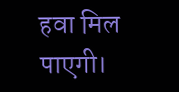हवा मिल पाएगी।